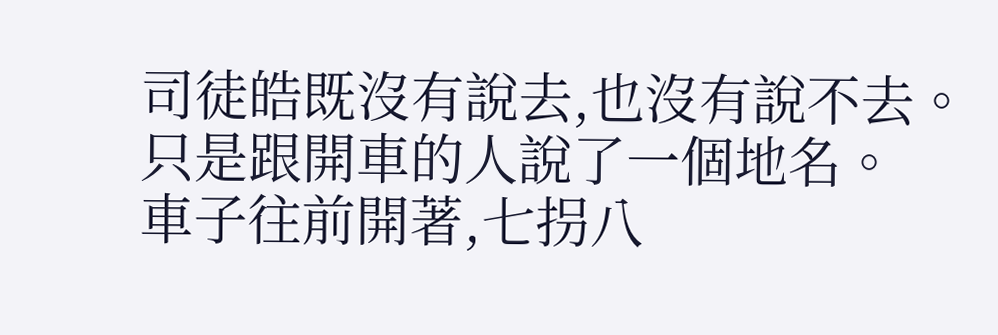司徒皓既沒有說去,也沒有說不去。
只是跟開車的人說了一個地名。
車子往前開著,七拐八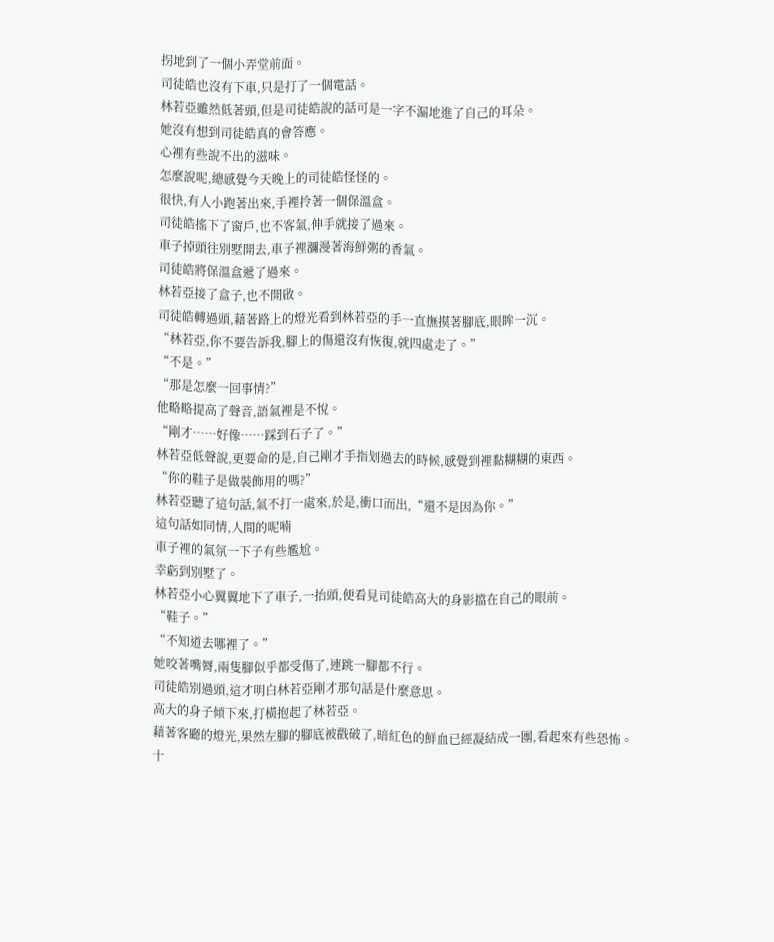拐地到了一個小弄堂前面。
司徒皓也沒有下車,只是打了一個電話。
林若亞雖然低著頭,但是司徒皓說的話可是一字不漏地進了自己的耳朵。
她沒有想到司徒皓真的會答應。
心裡有些說不出的滋味。
怎麼說呢,總感覺今天晚上的司徒皓怪怪的。
很快,有人小跑著出來,手裡拎著一個保溫盒。
司徒皓搖下了窗戶,也不客氣,伸手就接了過來。
車子掉頭往別墅開去,車子裡瀰漫著海鮮粥的香氣。
司徒皓將保溫盒遞了過來。
林若亞接了盒子,也不開啟。
司徒皓轉過頭,藉著路上的燈光看到林若亞的手一直撫摸著腳底,眼眸一沉。
“林若亞,你不要告訴我,腳上的傷還沒有恢復,就四處走了。”
“不是。”
“那是怎麼一回事情?”
他略略提高了聲音,語氣裡是不悅。
“剛才……好像……踩到石子了。”
林若亞低聲說,更要命的是,自己剛才手指划過去的時候,感覺到裡黏糊糊的東西。
“你的鞋子是做裝飾用的嗎?”
林若亞聽了這句話,氣不打一處來,於是,衝口而出,“還不是因為你。”
這句話如同情,人間的呢喃
車子裡的氣氛一下子有些尷尬。
幸虧到別墅了。
林若亞小心翼翼地下了車子,一抬頭,便看見司徒皓高大的身影擋在自己的眼前。
“鞋子。”
“不知道去哪裡了。”
她咬著嘴脣,兩隻腳似乎都受傷了,連跳一腳都不行。
司徒皓別過頭,這才明白林若亞剛才那句話是什麼意思。
高大的身子傾下來,打橫抱起了林若亞。
藉著客廳的燈光,果然左腳的腳底被戳破了,暗紅色的鮮血已經凝結成一團,看起來有些恐怖。
十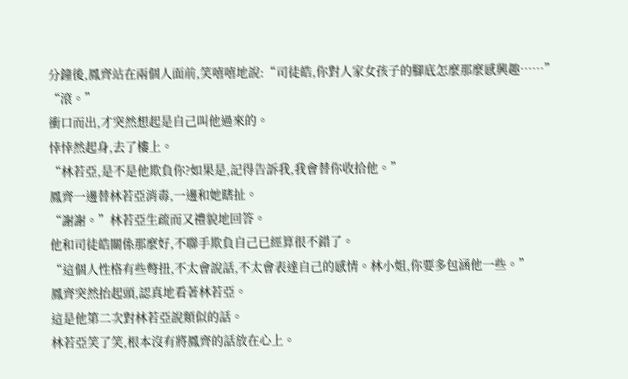分鐘後,鳳齊站在兩個人面前,笑嘻嘻地說:“司徒皓,你對人家女孩子的腳底怎麼那麼感興趣……”
“滾。”
衝口而出,才突然想起是自己叫他過來的。
悻悻然起身,去了樓上。
“林若亞,是不是他欺負你?如果是,記得告訴我,我會替你收拾他。”
鳳齊一邊替林若亞消毒,一邊和她瞎扯。
“謝謝。”林若亞生疏而又禮貌地回答。
他和司徒皓關係那麼好,不聯手欺負自己已經算很不錯了。
“這個人性格有些彆扭,不太會說話,不太會表達自己的感情。林小姐,你要多包涵他一些。”
鳳齊突然抬起頭,認真地看著林若亞。
這是他第二次對林若亞說類似的話。
林若亞笑了笑,根本沒有將鳳齊的話放在心上。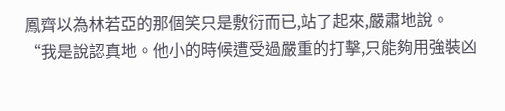鳳齊以為林若亞的那個笑只是敷衍而已,站了起來,嚴肅地說。
“我是說認真地。他小的時候遭受過嚴重的打擊,只能夠用強裝凶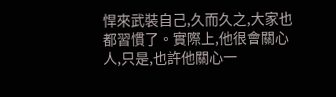悍來武裝自己,久而久之,大家也都習慣了。實際上,他很會關心人,只是,也許他關心一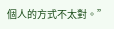個人的方式不太對。”